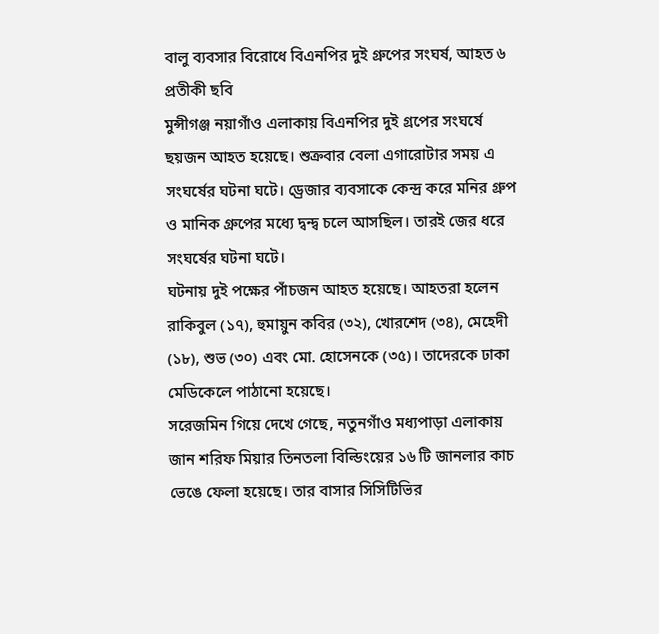বালু ব্যবসার বিরোধে বিএনপির দুই গ্রুপের সংঘর্ষ, আহত ৬
প্রতীকী ছবি
মুন্সীগঞ্জ নয়াগাঁও এলাকায় বিএনপির দুই গ্রপের সংঘর্ষে ছয়জন আহত হয়েছে। শুক্রবার বেলা এগারোটার সময় এ সংঘর্ষের ঘটনা ঘটে। ড্রেজার ব্যবসাকে কেন্দ্র করে মনির গ্রুপ ও মানিক গ্রুপের মধ্যে দ্বন্দ্ব চলে আসছিল। তারই জের ধরে সংঘর্ষের ঘটনা ঘটে।
ঘটনায় দুই পক্ষের পাঁচজন আহত হয়েছে। আহতরা হলেন রাকিবুল (১৭), হুমায়ুন কবির (৩২), খোরশেদ (৩৪), মেহেদী (১৮), শুভ (৩০) এবং মো. হোসেনকে (৩৫)। তাদেরকে ঢাকা মেডিকেলে পাঠানো হয়েছে।
সরেজমিন গিয়ে দেখে গেছে, নতুনগাঁও মধ্যপাড়া এলাকায় জান শরিফ মিয়ার তিনতলা বিল্ডিংয়ের ১৬ টি জানলার কাচ ভেঙে ফেলা হয়েছে। তার বাসার সিসিটিভির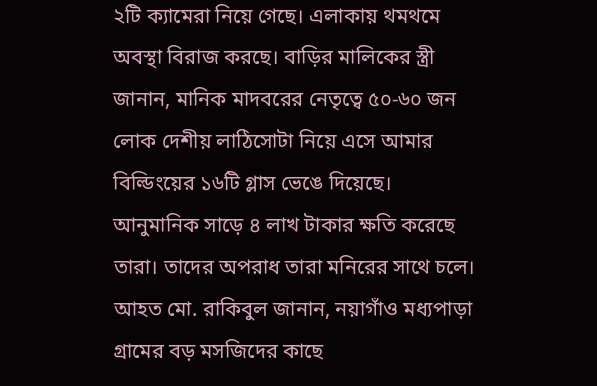২টি ক্যামেরা নিয়ে গেছে। এলাকায় থমথমে অবস্থা বিরাজ করছে। বাড়ির মালিকের স্ত্রী জানান, মানিক মাদবরের নেতৃত্বে ৫০-৬০ জন লোক দেশীয় লাঠিসোটা নিয়ে এসে আমার বিল্ডিংয়ের ১৬টি গ্লাস ভেঙে দিয়েছে। আনুমানিক সাড়ে ৪ লাখ টাকার ক্ষতি করেছে তারা। তাদের অপরাধ তারা মনিরের সাথে চলে।
আহত মো. রাকিবুল জানান, নয়াগাঁও মধ্যপাড়া গ্রামের বড় মসজিদের কাছে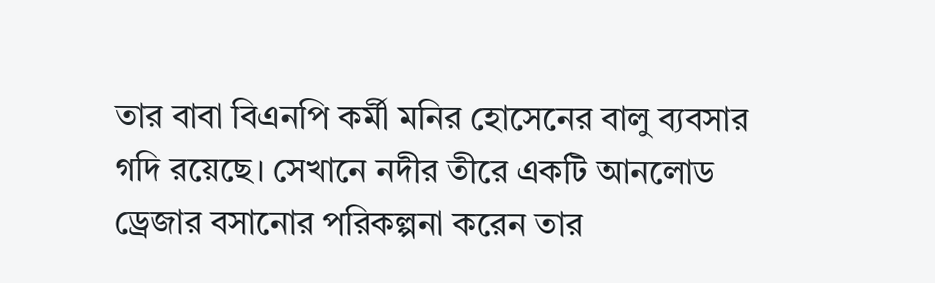তার বাবা বিএনপি কর্মী মনির হোসেনের বালু ব্যবসার গদি রয়েছে। সেখানে নদীর তীরে একটি আনলোড ড্রেজার বসানোর পরিকল্পনা করেন তার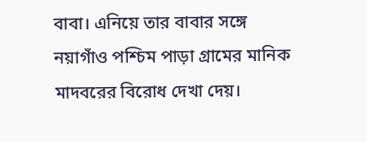বাবা। এনিয়ে তার বাবার সঙ্গে নয়াগাঁও পশ্চিম পাড়া গ্রামের মানিক মাদবরের বিরোধ দেখা দেয়।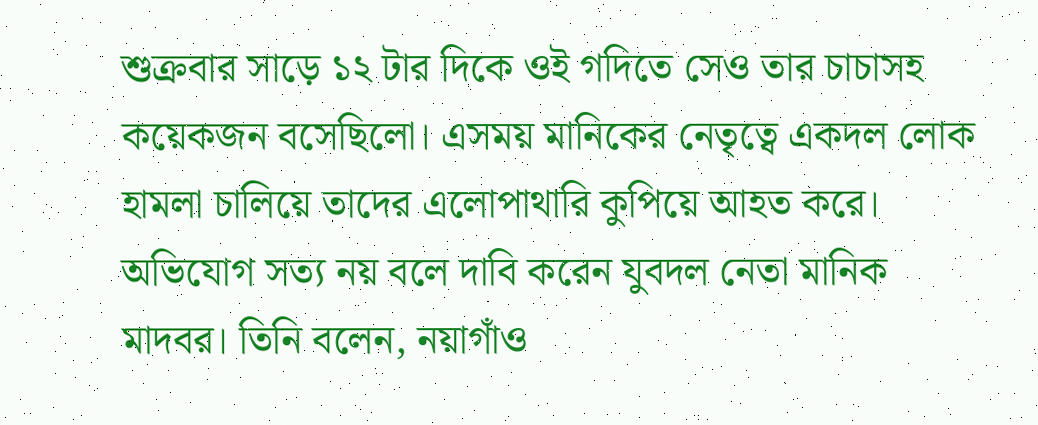শুক্রবার সাড়ে ১২ টার দিকে ওই গদিতে সেও তার চাচাসহ কয়েকজন বসেছিলো। এসময় মানিকের নেতৃত্বে একদল লোক হামলা চালিয়ে তাদের এলোপাথারি কুপিয়ে আহত করে।
অভিযোগ সত্য নয় বলে দাবি করেন যুবদল নেতা মানিক মাদবর। তিনি বলেন, নয়াগাঁও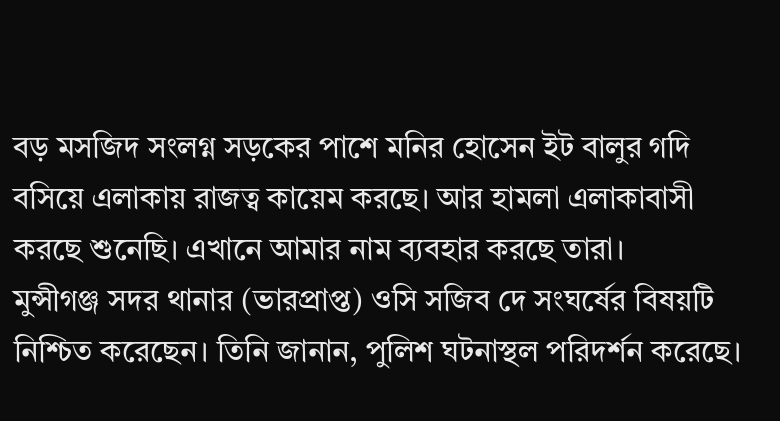বড় মসজিদ সংলগ্ন সড়কের পাশে মনির হোসেন ইট বালুর গদি বসিয়ে এলাকায় রাজত্ব কায়েম করছে। আর হামলা এলাকাবাসী করছে শুনেছি। এখানে আমার নাম ব্যবহার করছে তারা।
মুন্সীগঞ্জ সদর থানার (ভারপ্রাপ্ত) ওসি সজিব দে সংঘর্ষের বিষয়টি নিশ্চিত করেছেন। তিনি জানান, পুলিশ ঘটনাস্থল পরিদর্শন করেছে।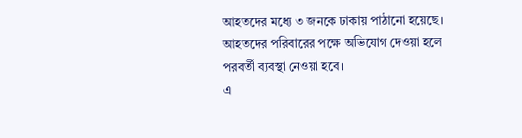আহতদের মধ্যে ৩ জনকে ঢাকায় পাঠানো হয়েছে। আহতদের পরিবারের পক্ষে অভিযোগ দেওয়া হলে পরবর্তী ব্যবস্থা নেওয়া হবে।
এ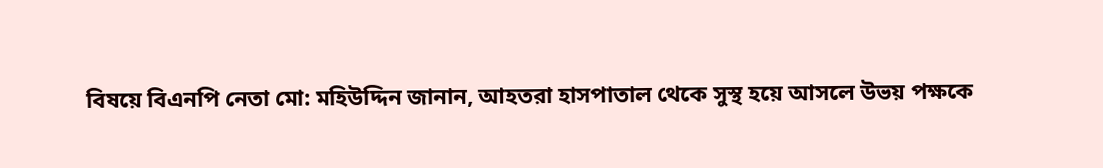বিষয়ে বিএনপি নেতা মো: মহিউদ্দিন জানান, আহতরা হাসপাতাল থেকে সুস্থ হয়ে আসলে উভয় পক্ষকে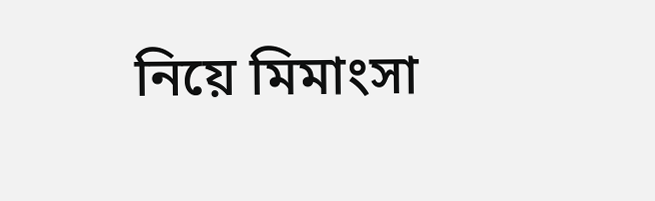নিয়ে মিমাংসা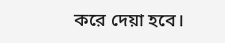করে দেয়া হবে।